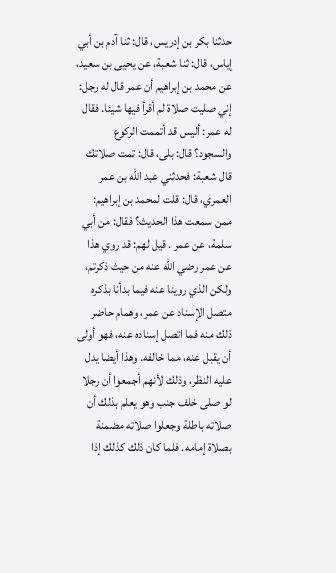حدثنا بكر بن إدريس، قال: ثنا آدم بن أبي إياس، قال: ثنا شعبة، عن يحيى بن سعيد، عن محمد بن إبراهيم أن عمر قال له رجل: إني صليت صلاة لم أقرأ فيها شيئا. فقال له عمر: أليس قد أتممت الركوع والسجود؟ قال: بلى، قال: تمت صلاتك قال شعبة: فحدثني عبد الله بن عمر العمري، قال: قلت لمحمد بن إبراهيم: ممن سمعت هذا الحديث؟ فقال: من أبي سلمة، عن عمر . قيل لهم: قد روي هذا عن عمر رضي الله عنه من حيث ذكرتم، ولكن الذي روينا عنه فيما بدأنا بذكره متصل الإسناد عن عمر، وهمام حاضر ذلك منه فما اتصل إسناده عنه، فهو أولى أن يقبل عنه، مما خالفه. وهذا أيضا يدل عليه النظر، وذلك لأنهم أجمعوا أن رجلا لو صلى خلف جنب وهو يعلم بذلك أن صلاته باطلة وجعلوا صلاته مضمنة بصلاة إمامه. فلما كان ذلك كذلك إذا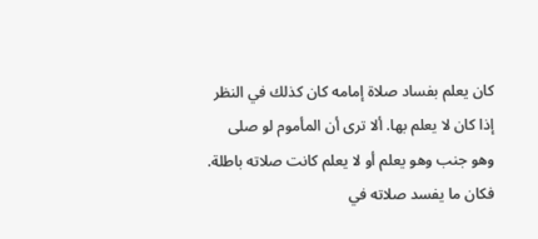كان يعلم بفساد صلاة إمامه كان كذلك في النظر إذا كان لا يعلم بها. ألا ترى أن المأموم لو صلى وهو جنب وهو يعلم أو لا يعلم كانت صلاته باطلة. فكان ما يفسد صلاته في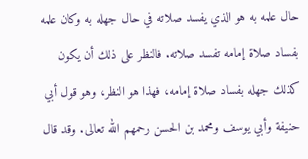حال علمه به هو الذي يفسد صلاته في حال جهله به وكان علمه بفساد صلاة إمامه تفسد صلاته. فالنظر على ذلك أن يكون كذلك جهله بفساد صلاة إمامه، فهذا هو النظر، وهو قول أبي حنيفة وأبي يوسف ومحمد بن الحسن رحمهم الله تعالى. وقد قال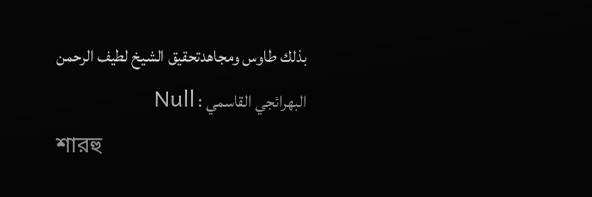بذلك طاوس ومجاهدتحقيق الشيخ لطيف الرحمن البهرائجي القاسمي : Null
শারহু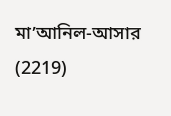মা’আনিল-আসার (2219)